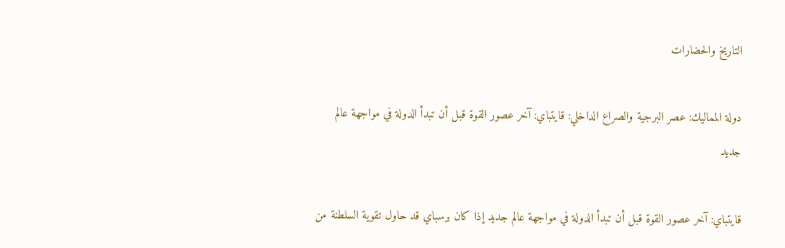التاريخ والحضارات

دولة المماليك: عصر البرجية والصراع الداخلي: قايتباي: آخر عصور القوة قبل أن تبدأ الدولة في مواجهة عالم جديد

قايتباي: آخر عصور القوة قبل أن تبدأ الدولة في مواجهة عالم جديد إذا كان برسباي قد حاول تقوية السلطنة من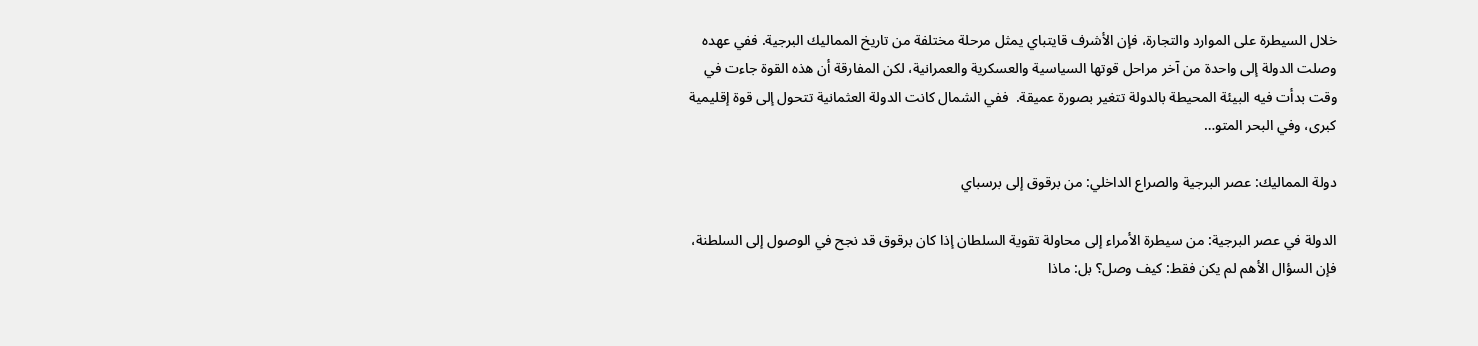خلال السيطرة على الموارد والتجارة، فإن الأشرف قايتباي يمثل مرحلة مختلفة من تاريخ المماليك البرجية. ففي عهده وصلت الدولة إلى واحدة من آخر مراحل قوتها السياسية والعسكرية والعمرانية، لكن المفارقة أن هذه القوة جاءت في وقت بدأت فيه البيئة المحيطة بالدولة تتغير بصورة عميقة.  ففي الشمال كانت الدولة العثمانية تتحول إلى قوة إقليمية كبرى، وفي البحر المتو…

دولة المماليك: عصر البرجية والصراع الداخلي: من برقوق إلى برسباي

الدولة في عصر البرجية: من سيطرة الأمراء إلى محاولة تقوية السلطان إذا كان برقوق قد نجح في الوصول إلى السلطنة، فإن السؤال الأهم لم يكن فقط: كيف وصل؟ بل: ماذا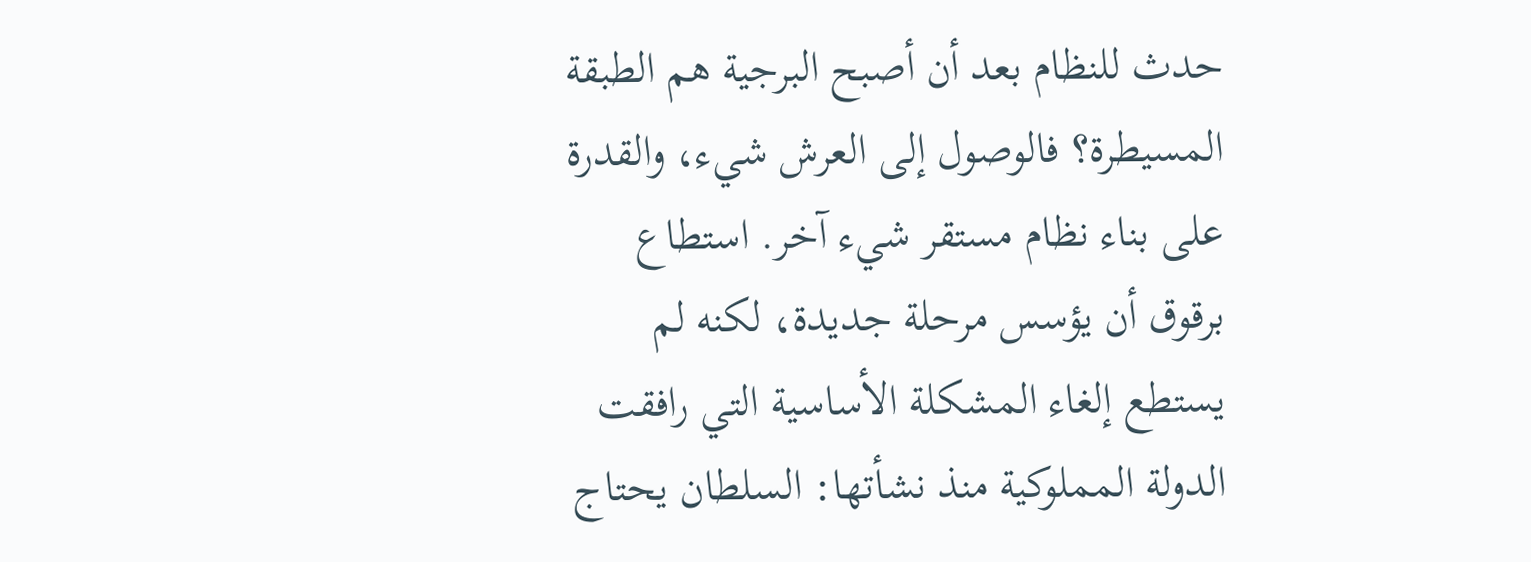حدث للنظام بعد أن أصبح البرجية هم الطبقة المسيطرة؟ فالوصول إلى العرش شيء، والقدرة على بناء نظام مستقر شيء آخر. استطاع برقوق أن يؤسس مرحلة جديدة، لكنه لم يستطع إلغاء المشكلة الأساسية التي رافقت الدولة المملوكية منذ نشأتها: السلطان يحتاج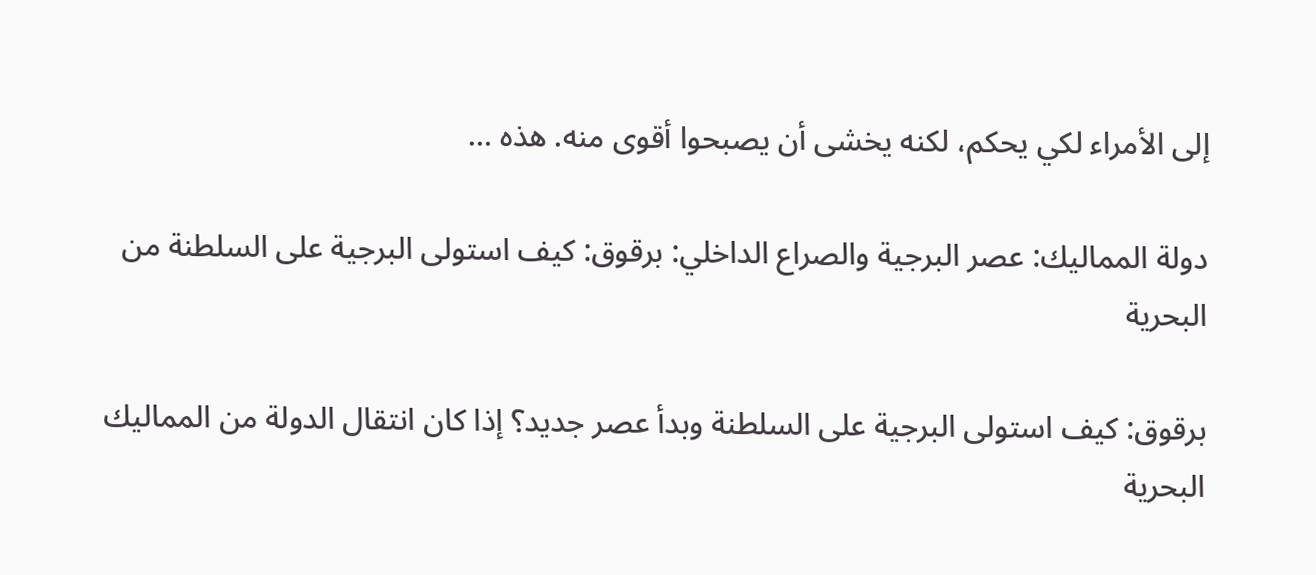إلى الأمراء لكي يحكم، لكنه يخشى أن يصبحوا أقوى منه. هذه …

دولة المماليك: عصر البرجية والصراع الداخلي: برقوق: كيف استولى البرجية على السلطنة من البحرية

برقوق: كيف استولى البرجية على السلطنة وبدأ عصر جديد؟ إذا كان انتقال الدولة من المماليك البحرية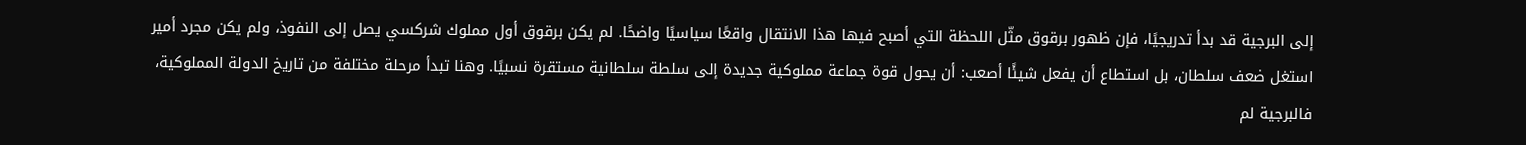إلى البرجية قد بدأ تدريجيًا، فإن ظهور برقوق مثّل اللحظة التي أصبح فيها هذا الانتقال واقعًا سياسيًا واضحًا. لم يكن برقوق أول مملوك شركسي يصل إلى النفوذ، ولم يكن مجرد أمير استغل ضعف سلطان، بل استطاع أن يفعل شيئًا أصعب: أن يحول قوة جماعة مملوكية جديدة إلى سلطة سلطانية مستقرة نسبيًا. وهنا تبدأ مرحلة مختلفة من تاريخ الدولة المملوكية، فالبرجية لم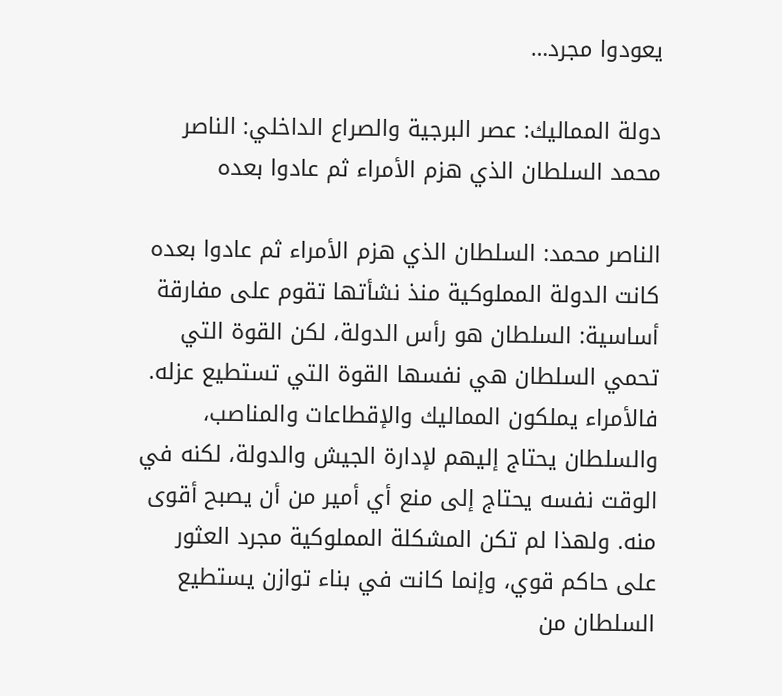يعودوا مجرد…

دولة المماليك: عصر البرجية والصراع الداخلي: الناصر محمد السلطان الذي هزم الأمراء ثم عادوا بعده

الناصر محمد: السلطان الذي هزم الأمراء ثم عادوا بعده كانت الدولة المملوكية منذ نشأتها تقوم على مفارقة أساسية: السلطان هو رأس الدولة، لكن القوة التي تحمي السلطان هي نفسها القوة التي تستطيع عزله. فالأمراء يملكون المماليك والإقطاعات والمناصب، والسلطان يحتاج إليهم لإدارة الجيش والدولة، لكنه في الوقت نفسه يحتاج إلى منع أي أمير من أن يصبح أقوى منه. ولهذا لم تكن المشكلة المملوكية مجرد العثور على حاكم قوي، وإنما كانت في بناء توازن يستطيع السلطان من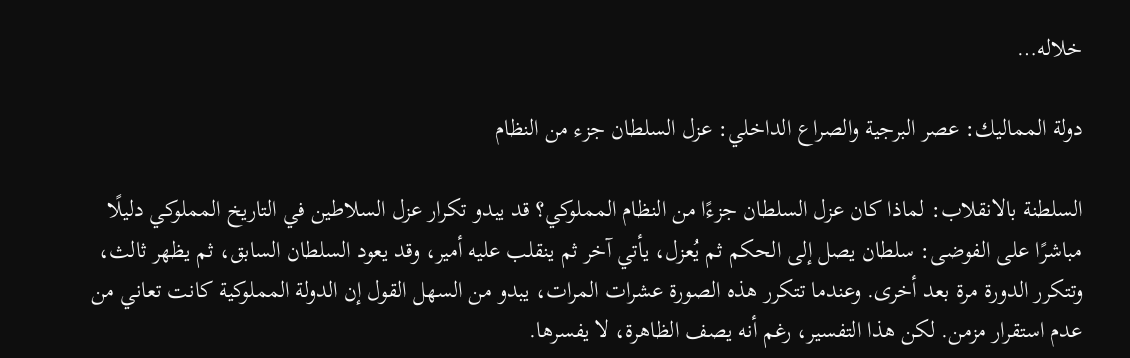خلاله…

دولة المماليك: عصر البرجية والصراع الداخلي: عزل السلطان جزء من النظام

السلطنة بالانقلاب: لماذا كان عزل السلطان جزءًا من النظام المملوكي؟ قد يبدو تكرار عزل السلاطين في التاريخ المملوكي دليلًا مباشرًا على الفوضى: سلطان يصل إلى الحكم ثم يُعزل، يأتي آخر ثم ينقلب عليه أمير، وقد يعود السلطان السابق، ثم يظهر ثالث، وتتكرر الدورة مرة بعد أخرى. وعندما تتكرر هذه الصورة عشرات المرات، يبدو من السهل القول إن الدولة المملوكية كانت تعاني من عدم استقرار مزمن. لكن هذا التفسير، رغم أنه يصف الظاهرة، لا يفسرها.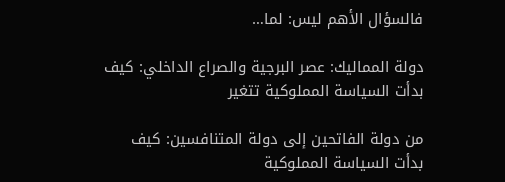فالسؤال الأهم ليس: لما…

دولة المماليك: عصر البرجية والصراع الداخلي: كيف بدأت السياسة المملوكية تتغير

من دولة الفاتحين إلى دولة المتنافسين: كيف بدأت السياسة المملوكية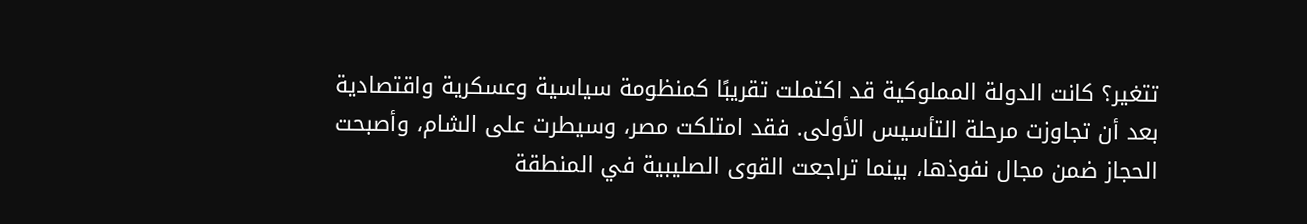تتغير؟ كانت الدولة المملوكية قد اكتملت تقريبًا كمنظومة سياسية وعسكرية واقتصادية بعد أن تجاوزت مرحلة التأسيس الأولى. فقد امتلكت مصر، وسيطرت على الشام، وأصبحت الحجاز ضمن مجال نفوذها، بينما تراجعت القوى الصليبية في المنطقة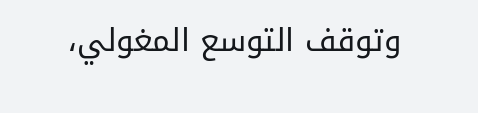وتوقف التوسع المغولي،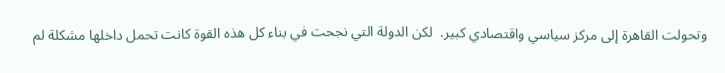وتحولت القاهرة إلى مركز سياسي واقتصادي كبير.  لكن الدولة التي نجحت في بناء كل هذه القوة كانت تحمل داخلها مشكلة لم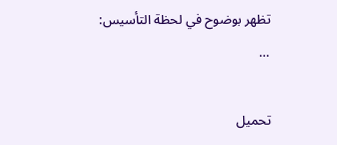تظهر بوضوح في لحظة التأسيس: …

تحميل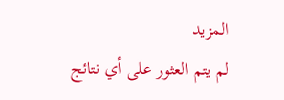المزيد
لم يتم العثور على أي نتائج